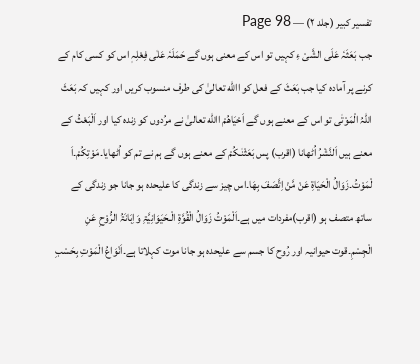تفسیر کبیر (جلد ۲) — Page 98
جب بَعَثَہٗ عَلَی الشَّیْ ءِ کہیں تو اس کے معنی ہوں گے حَمَلَہٗ عَلٰی فِعْلِہٖ اس کو کسی کام کے کرنے پر آمادہ کیا جب بَعَثَ کے فعل کو االله تعالیٰ کی طرف منسوب کریں اور کہیں کہ بَعَثَ اللہُ الْمَوْتٰی تو اس کے معنے ہوں گے اَحْیَاھُمْ االله تعالیٰ نے مرُدوں کو زندہ کیا اور اَلْبَعْثُ کے معنے ہیں اَلنَّشْرُ اُٹھانا (اقرب) پس بَعَثْنٰـکُمْ کے معنے ہوں گے ہم نے تم کو اُٹھایا۔مَوْتِکُمْ۔اَ لْمَوْتُ۔زَوَالُ الْحَیَاۃِ عَنْ مَّنْ اِتَّصَفَ بِھَا۔اس چیز سے زندگی کا علیحدہ ہو جانا جو زندگی کے ساتھ متصف ہو (اقرب)مفردات میں ہے۔اَلْمَوْتُ زَوَالُ الْقُوَّۃِ الْـحَیَوَانِیَّۃِ وَاِبَانَۃُ الرُّوْحِ عَنِ الْجِسْمِ۔قوت حیوانیہ اور رُوح کا جسم سے علیحدہ ہو جانا موت کہلاتا ہے۔اَنْوَاعُ الْمَوْتِ بِحَسْبِ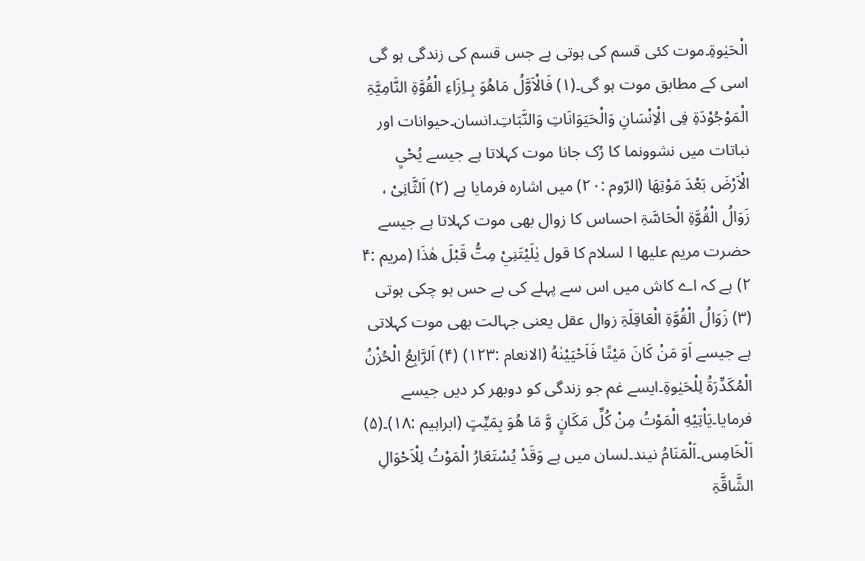الْحَیٰوۃِ۔موت کئی قسم کی ہوتی ہے جس قسم کی زندگی ہو گی اسی کے مطابق موت ہو گی۔(۱) فَالْاَوَّلُ مَاھُوَ بِـاِزَاءِ الْقُوَّۃِ النَّامِیَّۃِ الْمَوْجُوْدَۃِ فِی الْاِنْسَانِ وَالْحَیَوَانَاتِ وَالنَّبَاتِ۔انسان۔حیوانات اور نباتات میں نشوونما کا رُک جانا موت کہلاتا ہے جیسے يُحْيِ الْاَرْضَ بَعْدَ مَوْتِهَا (الرّوم :۲۰) میں اشارہ فرمایا ہے (۲) اَلثَّانِیْ ، زَوَالُ الْقُوَّۃِ الْحَاسَّۃِ احساس کا زوال بھی موت کہلاتا ہے جیسے حضرت مریم علیھا ا لسلام کا قول يٰلَيْتَنِيْ مِتُّ قَبْلَ هٰذَا (مریم :۴ ۲) ہے کہ اے کاش میں اس سے پہلے کی بے حس ہو چکی ہوتی (۳) زَوَالُ الْقُوَّۃِ الْعَاقِلَۃِ زوال عقل یعنی جہالت بھی موت کہلاتی ہے جیسے اَوَ مَنْ كَانَ مَيْتًا فَاَحْيَيْنٰهُ (الانعام :۱۲۳) (۴) اَلرَّابِعُ الْحُزْنُ الْمُکَدِّرَۃُ لِلْحَیٰوۃِ۔ایسے غم جو زندگی کو دوبھر کر دیں جیسے فرمایا۔يَاْتِيْهِ الْمَوْتُ مِنْ كُلِّ مَكَانٍ وَّ مَا هُوَ بِمَيِّتٍ (ابراہیم :۱۸)۔(۵) اَلْخَامِس۔اَلْمَنَامُ نیند۔لسان میں ہے وَقَدْ یُسْتَعَارُ الْمَوْتُ لِلْاَحْوَالِ الشَّاقَّۃِ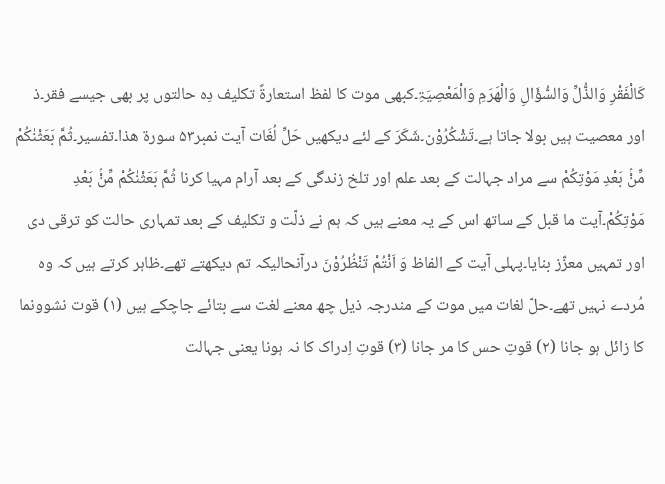کَالْفَقْرِ وَالذُّلِّ وَالسُّؤَالِ وَالْھَرَمِ وَالْمَعْصِیَۃِ۔کبھی موت کا لفظ استعارۃً تکلیف دِہ حالتوں پر بھی جیسے فقر۔ذ اور معصیت ہیں بولا جاتا ہے۔تَشْکُرُوْن۔شَکَرَ کے لئے دیکھیں حَلِّ لُغَات آیت نمبر۵۳ سورۃ ھذا۔تفسیر۔ثُمَّ بَعَثْنٰكُمْ مِّنْۢ بَعْدِ مَوْتِكُمْ سے مراد جہالت کے بعد علم اور تلخ زندگی کے بعد آرام مہیا کرنا ثُمَّ بَعَثْنٰكُمْ مِّنْۢ بَعْدِ مَوْتِكُمْ۔آیت ما قبل کے ساتھ اس کے یہ معنے ہیں کہ ہم نے ذلّت و تکلیف کے بعد تمہاری حالت کو ترقی دی اور تمہیں معزّز بنایا۔پہلی آیت کے الفاظ وَ اَنْتُمْ تَنْظُرُوْنَ درآنحالیکہ تم دیکھتے تھے۔ظاہر کرتے ہیں کہ وہ مُردے نہیں تھے۔حلّ لغات میں موت کے مندرجہ ذیل چھ معنے لغت سے بتائے جاچکے ہیں (۱) قوت نشوونما کا زائل ہو جانا (۲) قوتِ حس کا مر جانا (۳) قوتِ اِدراک کا نہ ہونا یعنی جہالت